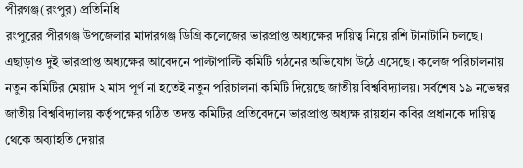পীরগঞ্জ(রংপুর) প্রতিনিধি
রংপুরের পীরগঞ্জ উপজেলার মাদারগঞ্জ ডিগ্রি কলেজের ভারপ্রাপ্ত অধ্যক্ষের দায়িত্ব নিয়ে রশি টানাটানি চলছে। এছাড়াও দুই ভারপ্রাপ্ত অধ্যক্ষের আবেদনে পাল্টাপাল্টি কমিটি গঠনের অভিযোগ উঠে এসেছে। কলেজ পরিচালনায় নতুন কমিটির মেয়াদ ২ মাস পূর্ণ না হতেই নতুন পরিচালনা কমিটি দিয়েছে জাতীয় বিশ্ববিদ্যালয়। সর্বশেষ ১৯ নভেম্বর জাতীয় বিশ্ববিদ্যালয় কর্তৃপক্ষের গঠিত তদন্ত কমিটির প্রতিবেদনে ভারপ্রাপ্ত অধ্যক্ষ রায়হান কবির প্রধানকে দায়িত্ব থেকে অব্যাহতি দেয়ার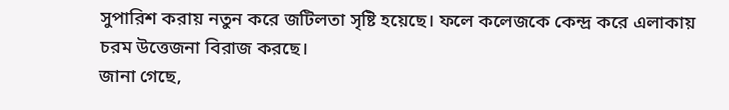সুপারিশ করায় নতুন করে জটিলতা সৃষ্টি হয়েছে। ফলে কলেজকে কেন্দ্র করে এলাকায় চরম উত্তেজনা বিরাজ করছে।
জানা গেছে,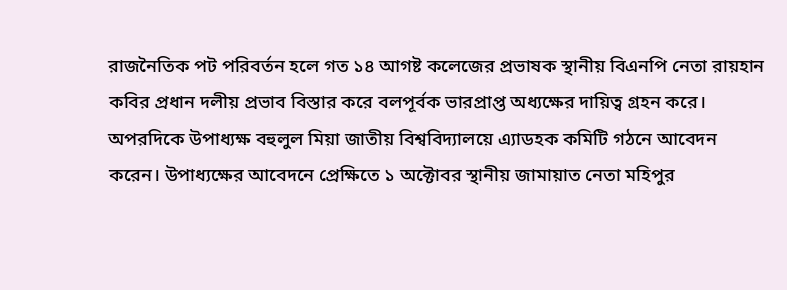রাজনৈতিক পট পরিবর্তন হলে গত ১৪ আগষ্ট কলেজের প্রভাষক স্থানীয় বিএনপি নেতা রায়হান কবির প্রধান দলীয় প্রভাব বিস্তার করে বলপূর্বক ভারপ্রাপ্ত অধ্যক্ষের দায়িত্ব গ্রহন করে। অপরদিকে উপাধ্যক্ষ বহুলুল মিয়া জাতীয় বিশ্ববিদ্যালয়ে এ্যাডহক কমিটি গঠনে আবেদন করেন। উপাধ্যক্ষের আবেদনে প্রেক্ষিতে ১ অক্টোবর স্থানীয় জামায়াত নেতা মহিপুর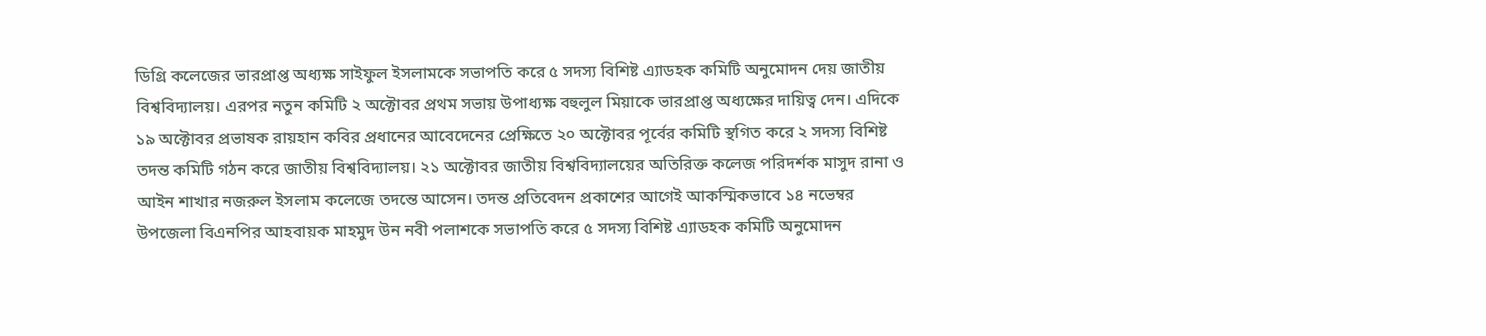ডিগ্রি কলেজের ভারপ্রাপ্ত অধ্যক্ষ সাইফুল ইসলামকে সভাপতি করে ৫ সদস্য বিশিষ্ট এ্যাডহক কমিটি অনুমোদন দেয় জাতীয় বিশ্ববিদ্যালয়। এরপর নতুন কমিটি ২ অক্টোবর প্রথম সভায় উপাধ্যক্ষ বহুলুল মিয়াকে ভারপ্রাপ্ত অধ্যক্ষের দায়িত্ব দেন। এদিকে ১৯ অক্টোবর প্রভাষক রায়হান কবির প্রধানের আবেদেনের প্রেক্ষিতে ২০ অক্টোবর পূর্বের কমিটি স্থগিত করে ২ সদস্য বিশিষ্ট তদন্ত কমিটি গঠন করে জাতীয় বিশ্ববিদ্যালয়। ২১ অক্টোবর জাতীয় বিশ্ববিদ্যালয়ের অতিরিক্ত কলেজ পরিদর্শক মাসুদ রানা ও আইন শাখার নজরুল ইসলাম কলেজে তদন্তে আসেন। তদন্ত প্রতিবেদন প্রকাশের আগেই আকস্মিকভাবে ১৪ নভেম্বর উপজেলা বিএনপির আহবায়ক মাহমুদ উন নবী পলাশকে সভাপতি করে ৫ সদস্য বিশিষ্ট এ্যাডহক কমিটি অনুমোদন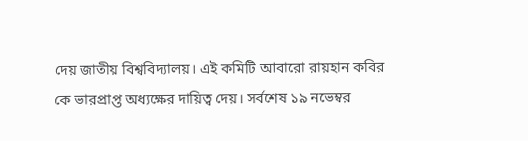দেয় জাতীয় বিশ্ববিদ্যালয়। এই কমিটি আবারো রায়হান কবির কে ভারপ্রাপ্ত অধ্যক্ষের দায়িত্ব দেয়। সর্বশেষ ১৯ নভেম্বর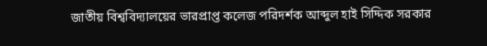জাতীয় বিশ্ববিদ্যালয়ের ভারপ্রাপ্ত কলেজ পরিদর্শক আব্দুল হাই সিদ্দিক সরকার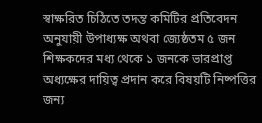স্বাক্ষরিত চিঠিতে তদন্ত কমিটির প্রতিবেদন অনুযায়ী উপাধ্যক্ষ অথবা জ্যেষ্ঠতম ৫ জন শিক্ষকদের মধ্য থেকে ১ জনকে ভারপ্রাপ্ত অধ্যক্ষের দায়িত্ব প্রদান করে বিষয়টি নিষ্পত্তির জন্য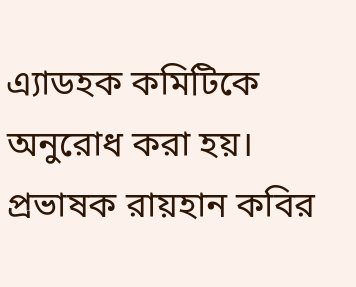এ্যাডহক কমিটিকে অনুরোধ করা হয়। প্রভাষক রায়হান কবির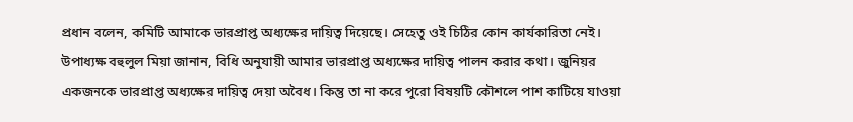প্রধান বলেন, কমিটি আমাকে ভারপ্রাপ্ত অধ্যক্ষের দায়িত্ব দিয়েছে। সেহেতু ওই চিঠির কোন কার্যকারিতা নেই।
উপাধ্যক্ষ বহুলুল মিয়া জানান, বিধি অনুযায়ী আমার ভারপ্রাপ্ত অধ্যক্ষের দায়িত্ব পালন করার কথা। জুনিয়র একজনকে ভারপ্রাপ্ত অধ্যক্ষের দায়িত্ব দেয়া অবৈধ। কিন্তু তা না করে পুরো বিষয়টি কৌশলে পাশ কাটিয়ে যাওয়া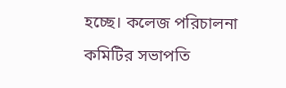হচ্ছে। কলেজ পরিচালনা কমিটির সভাপতি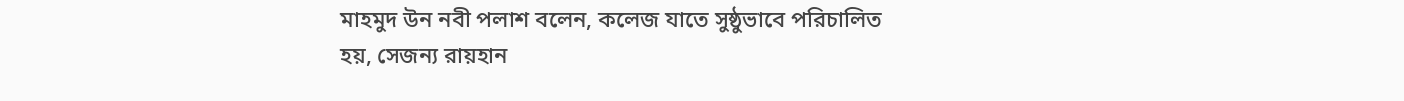মাহমুদ উন নবী পলাশ বলেন, কলেজ যাতে সুষ্ঠুভাবে পরিচালিত হয়, সেজন্য রায়হান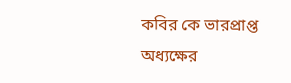কবির কে ভারপ্রাপ্ত অধ্যক্ষের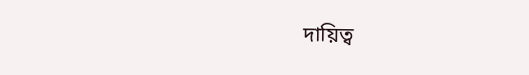দায়িত্ব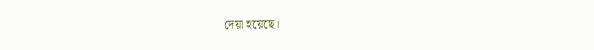দেয়া হয়েছে।